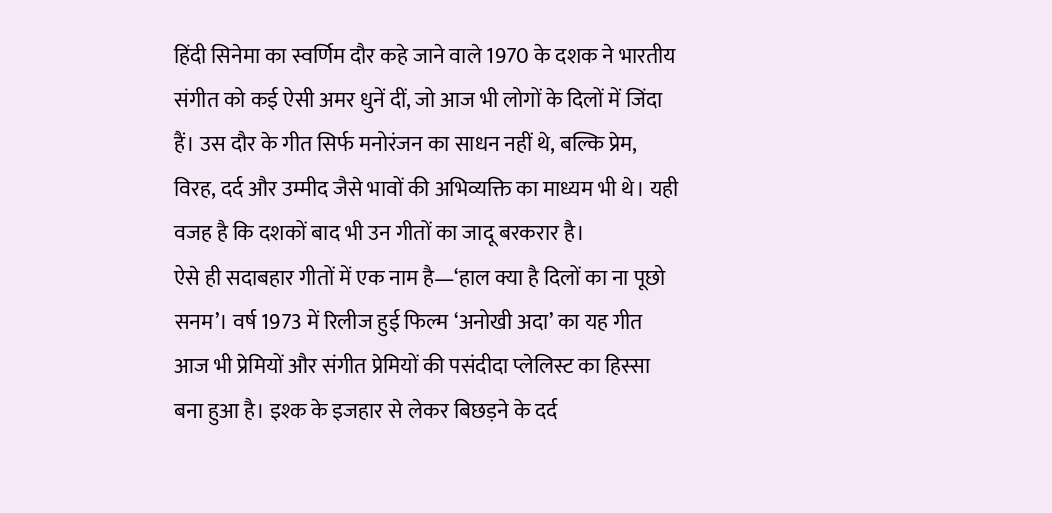हिंदी सिनेमा का स्वर्णिम दौर कहे जाने वाले 1970 के दशक ने भारतीय संगीत को कई ऐसी अमर धुनें दीं, जो आज भी लोगों के दिलों में जिंदा हैं। उस दौर के गीत सिर्फ मनोरंजन का साधन नहीं थे, बल्कि प्रेम, विरह, दर्द और उम्मीद जैसे भावों की अभिव्यक्ति का माध्यम भी थे। यही वजह है कि दशकों बाद भी उन गीतों का जादू बरकरार है।
ऐसे ही सदाबहार गीतों में एक नाम है—‘हाल क्या है दिलों का ना पूछो सनम’। वर्ष 1973 में रिलीज हुई फिल्म ‘अनोखी अदा’ का यह गीत आज भी प्रेमियों और संगीत प्रेमियों की पसंदीदा प्लेलिस्ट का हिस्सा बना हुआ है। इश्क के इजहार से लेकर बिछड़ने के दर्द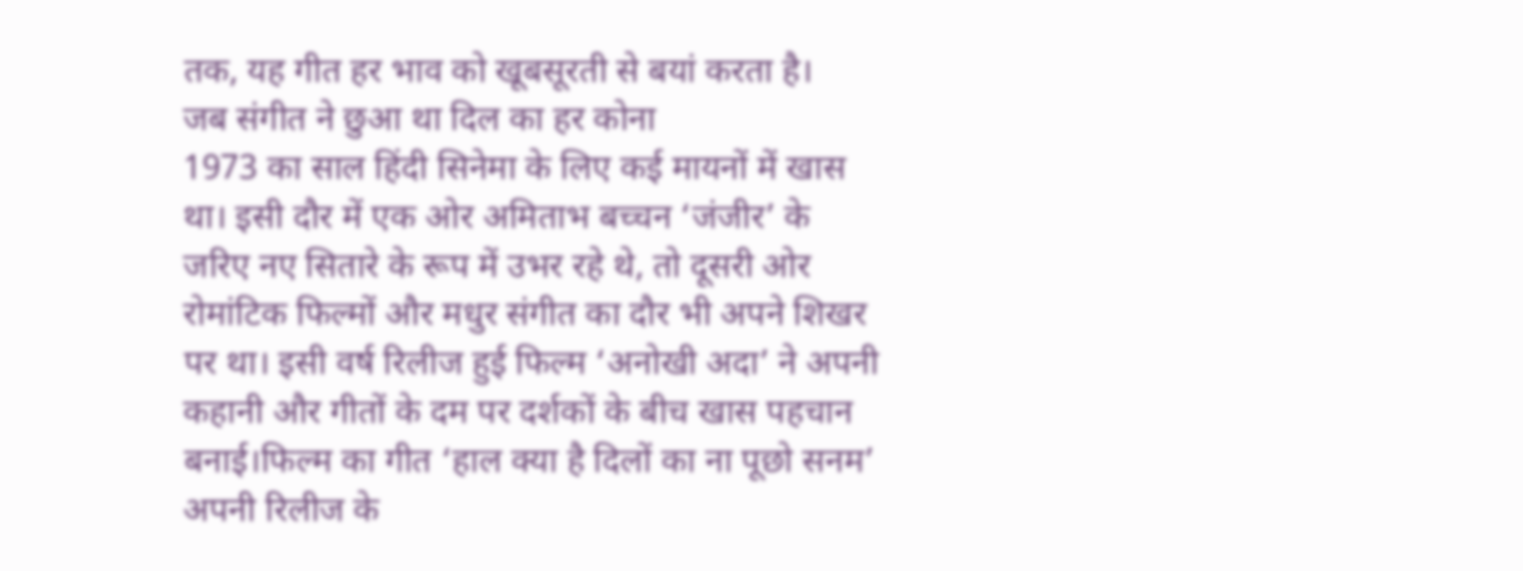तक, यह गीत हर भाव को खूबसूरती से बयां करता है।
जब संगीत ने छुआ था दिल का हर कोना
1973 का साल हिंदी सिनेमा के लिए कई मायनों में खास था। इसी दौर में एक ओर अमिताभ बच्चन ‘जंजीर’ के जरिए नए सितारे के रूप में उभर रहे थे, तो दूसरी ओर रोमांटिक फिल्मों और मधुर संगीत का दौर भी अपने शिखर पर था। इसी वर्ष रिलीज हुई फिल्म ‘अनोखी अदा’ ने अपनी कहानी और गीतों के दम पर दर्शकों के बीच खास पहचान बनाई।फिल्म का गीत ‘हाल क्या है दिलों का ना पूछो सनम’ अपनी रिलीज के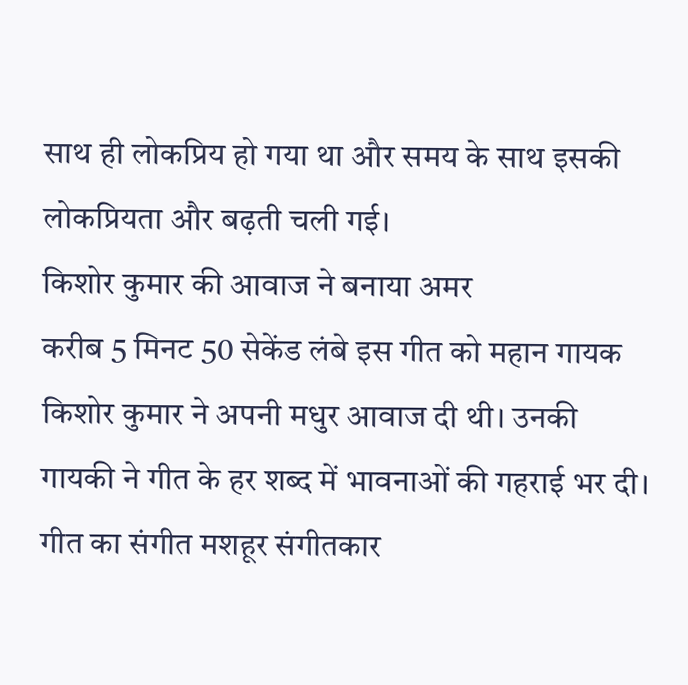साथ ही लोकप्रिय हो गया था और समय के साथ इसकी लोकप्रियता और बढ़ती चली गई।
किशोर कुमार की आवाज ने बनाया अमर
करीब 5 मिनट 50 सेकेंड लंबे इस गीत को महान गायक किशोर कुमार ने अपनी मधुर आवाज दी थी। उनकी गायकी ने गीत के हर शब्द में भावनाओं की गहराई भर दी। गीत का संगीत मशहूर संगीतकार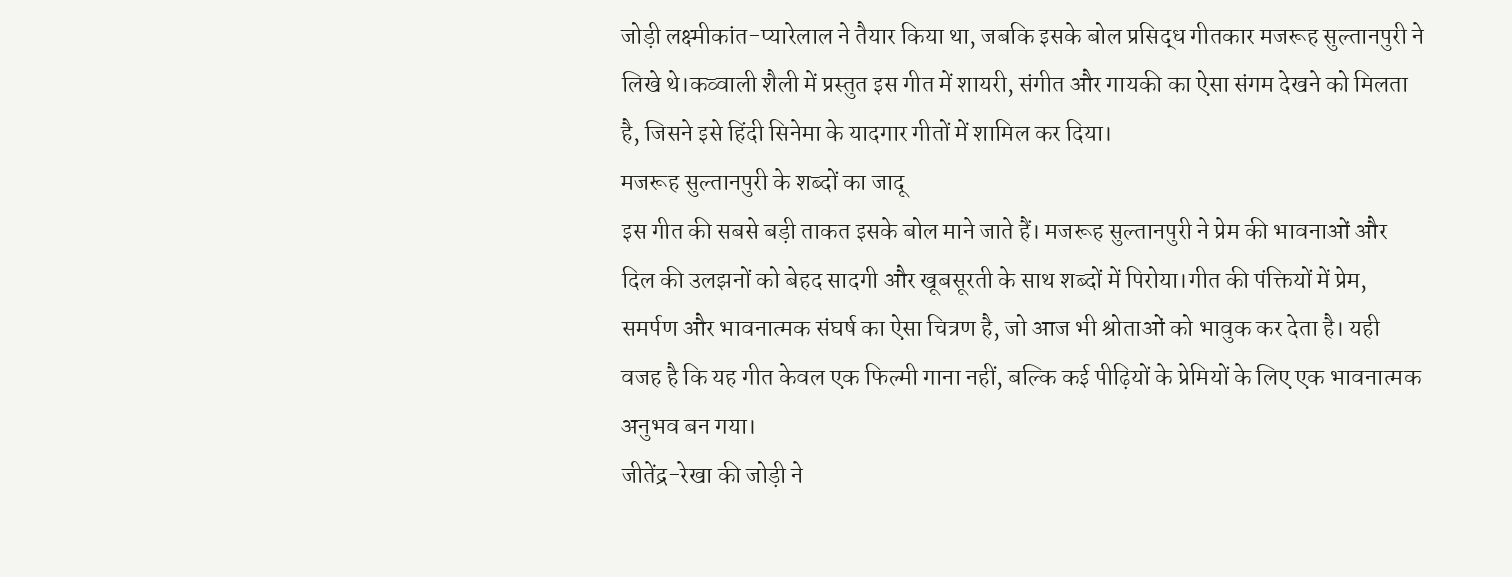जोड़ी लक्ष्मीकांत-प्यारेलाल ने तैयार किया था, जबकि इसके बोल प्रसिद्ध गीतकार मजरूह सुल्तानपुरी ने लिखे थे।कव्वाली शैली में प्रस्तुत इस गीत में शायरी, संगीत और गायकी का ऐसा संगम देखने को मिलता है, जिसने इसे हिंदी सिनेमा के यादगार गीतों में शामिल कर दिया।
मजरूह सुल्तानपुरी के शब्दों का जादू
इस गीत की सबसे बड़ी ताकत इसके बोल माने जाते हैं। मजरूह सुल्तानपुरी ने प्रेम की भावनाओं और दिल की उलझनों को बेहद सादगी और खूबसूरती के साथ शब्दों में पिरोया।गीत की पंक्तियों में प्रेम, समर्पण और भावनात्मक संघर्ष का ऐसा चित्रण है, जो आज भी श्रोताओं को भावुक कर देता है। यही वजह है कि यह गीत केवल एक फिल्मी गाना नहीं, बल्कि कई पीढ़ियों के प्रेमियों के लिए एक भावनात्मक अनुभव बन गया।
जीतेंद्र-रेखा की जोड़ी ने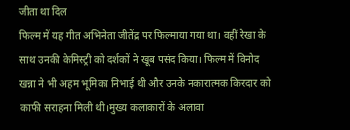जीता था दिल
फिल्म में यह गीत अभिनेता जीतेंद्र पर फिल्माया गया था। वहीं रेखा के साथ उनकी केमिस्ट्री को दर्शकों ने खूब पसंद किया। फिल्म में विनोद खन्ना ने भी अहम भूमिका निभाई थी और उनके नकारात्मक किरदार को काफी सराहना मिली थी।मुख्य कलाकारों के अलावा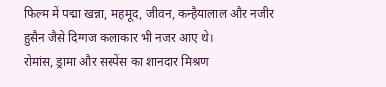फिल्म में पद्मा खन्ना, महमूद, जीवन, कन्हैयालाल और नजीर हुसैन जैसे दिग्गज कलाकार भी नजर आए थे।
रोमांस, ड्रामा और सस्पेंस का शानदार मिश्रण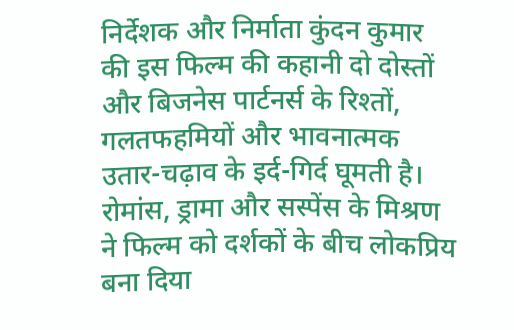निर्देशक और निर्माता कुंदन कुमार की इस फिल्म की कहानी दो दोस्तों और बिजनेस पार्टनर्स के रिश्तों, गलतफहमियों और भावनात्मक उतार-चढ़ाव के इर्द-गिर्द घूमती है। रोमांस, ड्रामा और सस्पेंस के मिश्रण ने फिल्म को दर्शकों के बीच लोकप्रिय बना दिया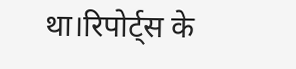था।रिपोर्ट्स के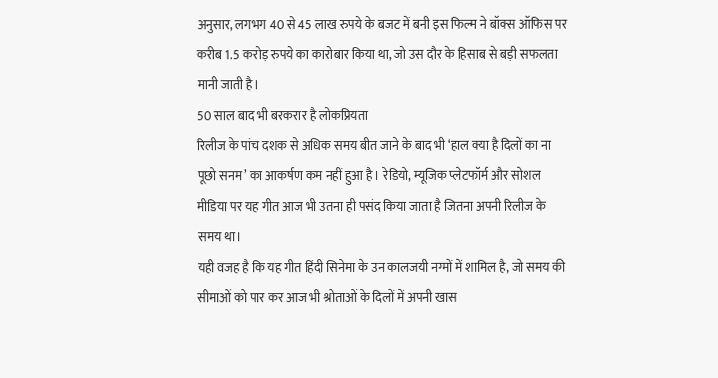अनुसार, लगभग 40 से 45 लाख रुपये के बजट में बनी इस फिल्म ने बॉक्स ऑफिस पर करीब 1.5 करोड़ रुपये का कारोबार किया था, जो उस दौर के हिसाब से बड़ी सफलता मानी जाती है।
50 साल बाद भी बरकरार है लोकप्रियता
रिलीज के पांच दशक से अधिक समय बीत जाने के बाद भी ‘हाल क्या है दिलों का ना पूछो सनम’ का आकर्षण कम नहीं हुआ है। रेडियो, म्यूजिक प्लेटफॉर्म और सोशल मीडिया पर यह गीत आज भी उतना ही पसंद किया जाता है जितना अपनी रिलीज के समय था।
यही वजह है कि यह गीत हिंदी सिनेमा के उन कालजयी नग्मों में शामिल है, जो समय की सीमाओं को पार कर आज भी श्रोताओं के दिलों में अपनी खास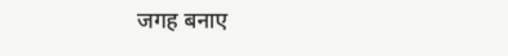जगह बनाए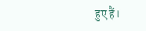हुए हैं।